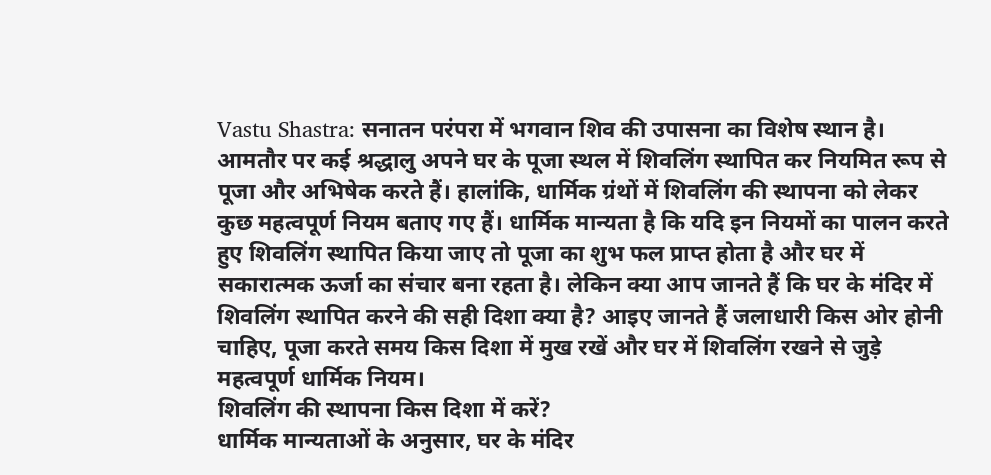Vastu Shastra: सनातन परंपरा में भगवान शिव की उपासना का विशेष स्थान है। आमतौर पर कई श्रद्धालु अपने घर के पूजा स्थल में शिवलिंग स्थापित कर नियमित रूप से पूजा और अभिषेक करते हैं। हालांकि, धार्मिक ग्रंथों में शिवलिंग की स्थापना को लेकर कुछ महत्वपूर्ण नियम बताए गए हैं। धार्मिक मान्यता है कि यदि इन नियमों का पालन करते हुए शिवलिंग स्थापित किया जाए तो पूजा का शुभ फल प्राप्त होता है और घर में सकारात्मक ऊर्जा का संचार बना रहता है। लेकिन क्या आप जानते हैं कि घर के मंदिर में शिवलिंग स्थापित करने की सही दिशा क्या है? आइए जानते हैं जलाधारी किस ओर होनी चाहिए, पूजा करते समय किस दिशा में मुख रखें और घर में शिवलिंग रखने से जुड़े महत्वपूर्ण धार्मिक नियम।
शिवलिंग की स्थापना किस दिशा में करें?
धार्मिक मान्यताओं के अनुसार, घर के मंदिर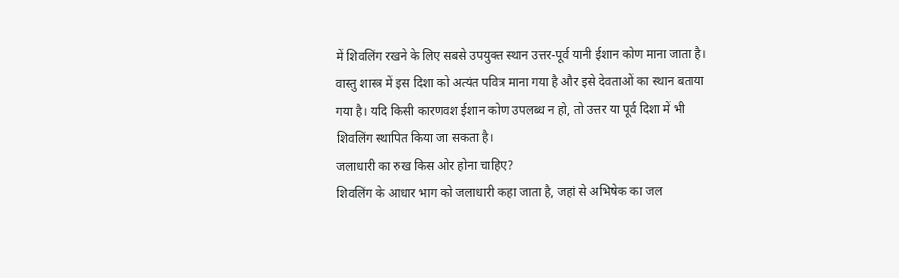में शिवलिंग रखने के लिए सबसे उपयुक्त स्थान उत्तर-पूर्व यानी ईशान कोण माना जाता है। वास्तु शास्त्र में इस दिशा को अत्यंत पवित्र माना गया है और इसे देवताओं का स्थान बताया गया है। यदि किसी कारणवश ईशान कोण उपलब्ध न हो, तो उत्तर या पूर्व दिशा में भी शिवलिंग स्थापित किया जा सकता है।
जलाधारी का रुख किस ओर होना चाहिए?
शिवलिंग के आधार भाग को जलाधारी कहा जाता है, जहां से अभिषेक का जल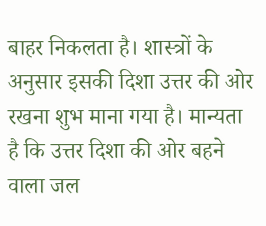बाहर निकलता है। शास्त्रों के अनुसार इसकी दिशा उत्तर की ओर रखना शुभ माना गया है। मान्यता है कि उत्तर दिशा की ओर बहने वाला जल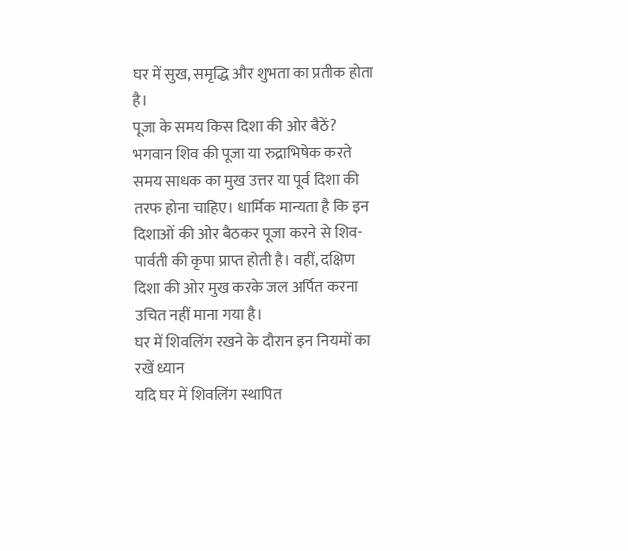घर में सुख, समृद्धि और शुभता का प्रतीक होता है।
पूजा के समय किस दिशा की ओर बैठें?
भगवान शिव की पूजा या रुद्राभिषेक करते समय साधक का मुख उत्तर या पूर्व दिशा की तरफ होना चाहिए। धार्मिक मान्यता है कि इन दिशाओं की ओर बैठकर पूजा करने से शिव-पार्वती की कृपा प्राप्त होती है। वहीं, दक्षिण दिशा की ओर मुख करके जल अर्पित करना उचित नहीं माना गया है।
घर में शिवलिंग रखने के दौरान इन नियमों का रखें ध्यान
यदि घर में शिवलिंग स्थापित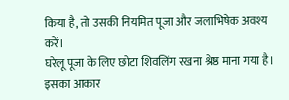किया है, तो उसकी नियमित पूजा और जलाभिषेक अवश्य करें।
घरेलू पूजा के लिए छोटा शिवलिंग रखना श्रेष्ठ माना गया है। इसका आकार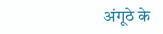अंगूठे के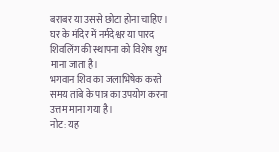बराबर या उससे छोटा होना चाहिए।
घर के मंदिर में नर्मदेश्वर या पारद शिवलिंग की स्थापना को विशेष शुभ माना जाता है।
भगवान शिव का जलाभिषेक करते समय तांबे के पात्र का उपयोग करना उत्तम माना गया है।
नोट: यह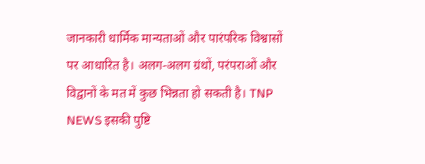जानकारी धार्मिक मान्यताओं और पारंपरिक विश्वासों पर आधारित है। अलग-अलग ग्रंथों, परंपराओं और विद्वानों के मत में कुछ भिन्नता हो सकती है। TNP NEWS इसकी पुष्टि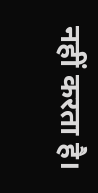नहीं करता है।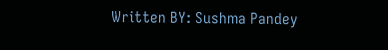Written BY: Sushma Pandey